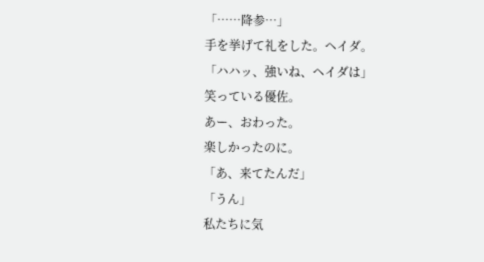「……降参…」
手を挙げて礼をした。ヘイダ。
「ハハッ、強いね、ヘイダは」
笑っている優佐。
あー、おわった。
楽しかったのに。
「あ、来てたんだ」
「うん」
私たちに気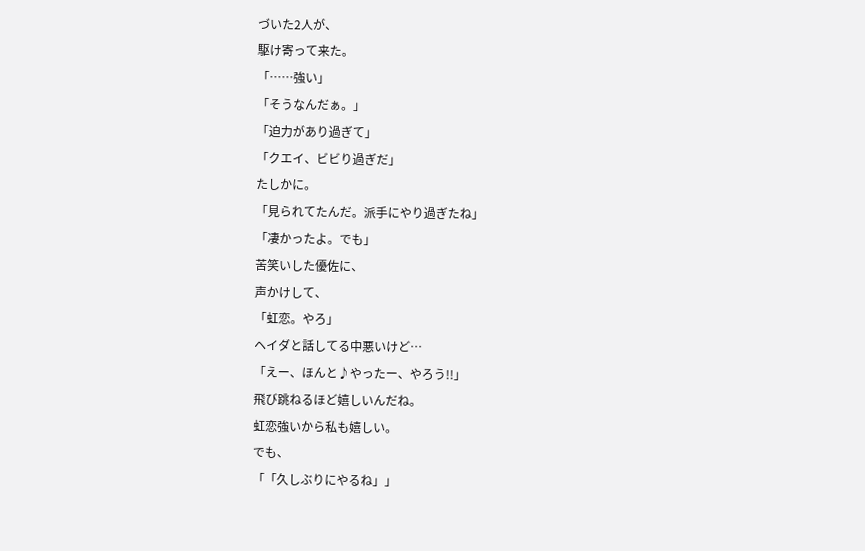づいた2人が、
駆け寄って来た。
「……強い」
「そうなんだぁ。」
「迫力があり過ぎて」
「クエイ、ビビり過ぎだ」
たしかに。
「見られてたんだ。派手にやり過ぎたね」
「凄かったよ。でも」
苦笑いした優佐に、
声かけして、
「虹恋。やろ」
ヘイダと話してる中悪いけど…
「えー、ほんと♪やったー、やろう!!」
飛び跳ねるほど嬉しいんだね。
虹恋強いから私も嬉しい。
でも、
「「久しぶりにやるね」」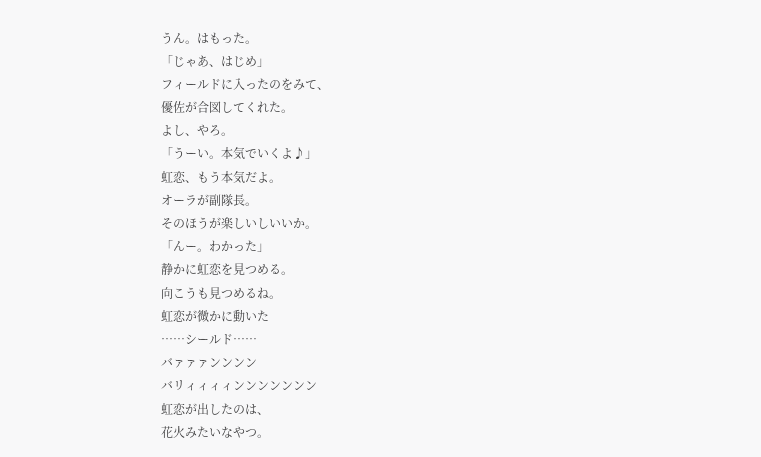うん。はもった。
「じゃあ、はじめ」
フィールドに入ったのをみて、
優佐が合図してくれた。
よし、やろ。
「うーい。本気でいくよ♪」
虹恋、もう本気だよ。
オーラが副隊長。
そのほうが楽しいしいいか。
「んー。わかった」
静かに虹恋を見つめる。
向こうも見つめるね。
虹恋が微かに動いた
……シールド……
バァァァンンンン
バリィィィィンンンンンンン
虹恋が出したのは、
花火みたいなやつ。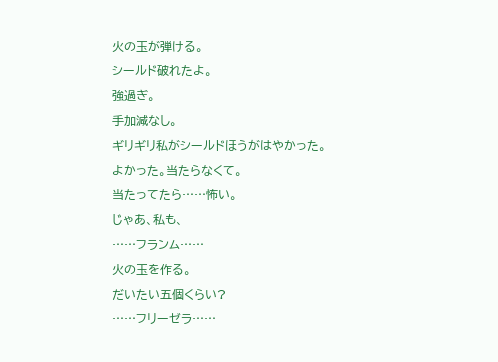火の玉が弾ける。
シールド破れたよ。
強過ぎ。
手加減なし。
ギリギリ私がシールドほうがはやかった。
よかった。当たらなくて。
当たってたら……怖い。
じゃあ、私も、
……フランム……
火の玉を作る。
だいたい五個くらい?
……フリーゼラ……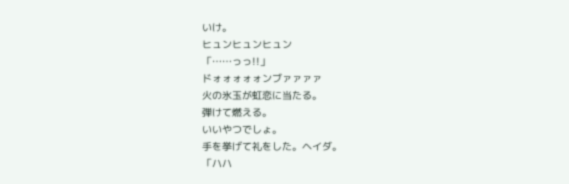いけ。
ヒュンヒュンヒュン
「……っっ!!」
ドォォォォォンブァァァァ
火の氷玉が虹恋に当たる。
弾けて燃える。
いいやつでしょ。
手を挙げて礼をした。ヘイダ。
「ハハ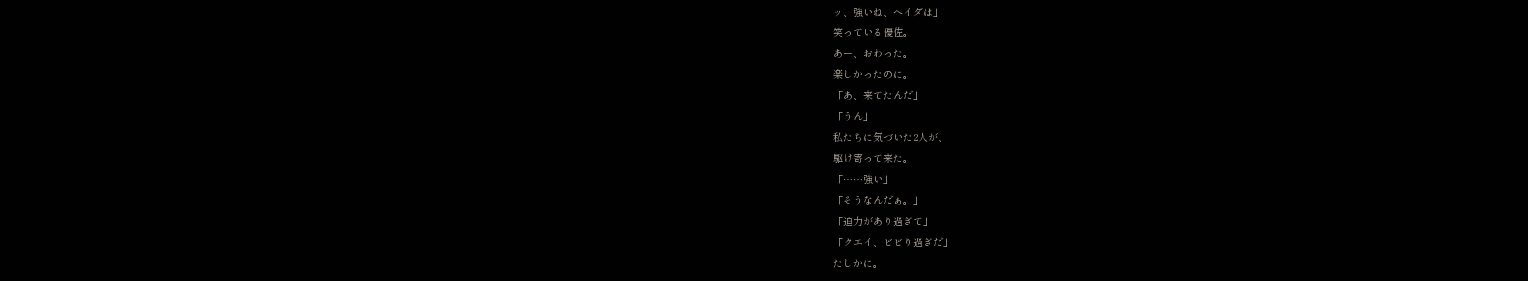ッ、強いね、ヘイダは」
笑っている優佐。
あー、おわった。
楽しかったのに。
「あ、来てたんだ」
「うん」
私たちに気づいた2人が、
駆け寄って来た。
「……強い」
「そうなんだぁ。」
「迫力があり過ぎて」
「クエイ、ビビり過ぎだ」
たしかに。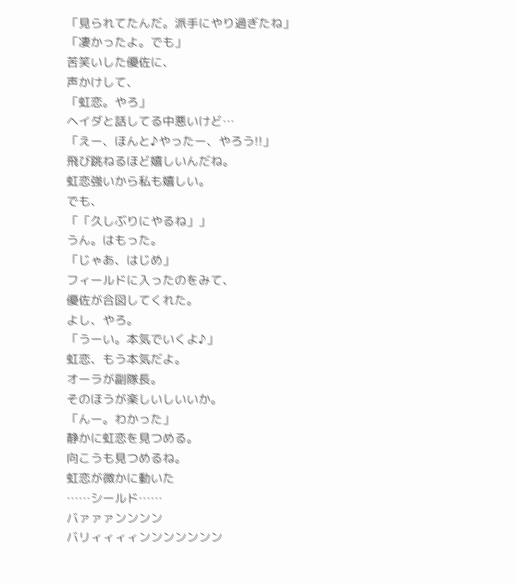「見られてたんだ。派手にやり過ぎたね」
「凄かったよ。でも」
苦笑いした優佐に、
声かけして、
「虹恋。やろ」
ヘイダと話してる中悪いけど…
「えー、ほんと♪やったー、やろう!!」
飛び跳ねるほど嬉しいんだね。
虹恋強いから私も嬉しい。
でも、
「「久しぶりにやるね」」
うん。はもった。
「じゃあ、はじめ」
フィールドに入ったのをみて、
優佐が合図してくれた。
よし、やろ。
「うーい。本気でいくよ♪」
虹恋、もう本気だよ。
オーラが副隊長。
そのほうが楽しいしいいか。
「んー。わかった」
静かに虹恋を見つめる。
向こうも見つめるね。
虹恋が微かに動いた
……シールド……
バァァァンンンン
バリィィィィンンンンンンン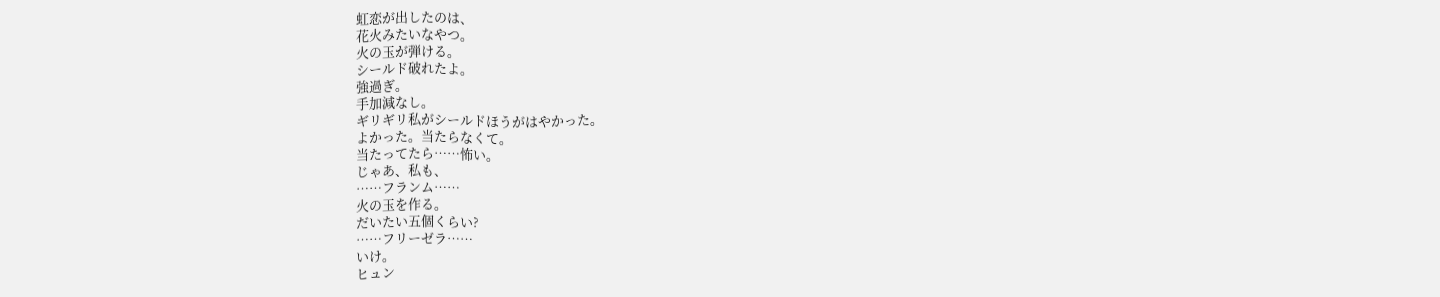虹恋が出したのは、
花火みたいなやつ。
火の玉が弾ける。
シールド破れたよ。
強過ぎ。
手加減なし。
ギリギリ私がシールドほうがはやかった。
よかった。当たらなくて。
当たってたら……怖い。
じゃあ、私も、
……フランム……
火の玉を作る。
だいたい五個くらい?
……フリーゼラ……
いけ。
ヒュン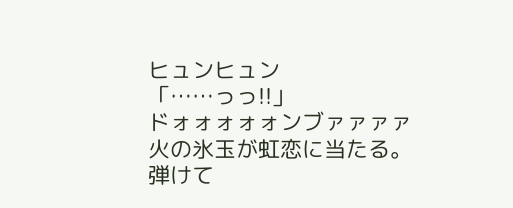ヒュンヒュン
「……っっ!!」
ドォォォォォンブァァァァ
火の氷玉が虹恋に当たる。
弾けて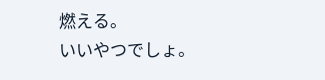燃える。
いいやつでしょ。